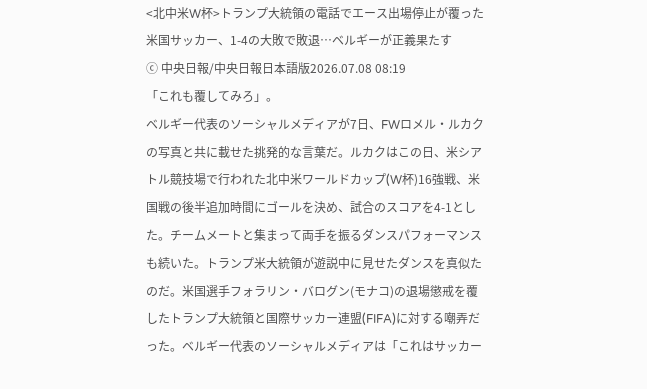<北中米W杯>トランプ大統領の電話でエース出場停止が覆った米国サッカー、1-4の大敗で敗退…ベルギーが正義果たす
ⓒ 中央日報/中央日報日本語版2026.07.08 08:19
「これも覆してみろ」。
ベルギー代表のソーシャルメディアが7日、FWロメル・ルカクの写真と共に載せた挑発的な言葉だ。ルカクはこの日、米シアトル競技場で行われた北中米ワールドカップ(W杯)16強戦、米国戦の後半追加時間にゴールを決め、試合のスコアを4-1とした。チームメートと集まって両手を振るダンスパフォーマンスも続いた。トランプ米大統領が遊説中に見せたダンスを真似たのだ。米国選手フォラリン・バログン(モナコ)の退場懲戒を覆したトランプ大統領と国際サッカー連盟(FIFA)に対する嘲弄だった。ベルギー代表のソーシャルメディアは「これはサッカー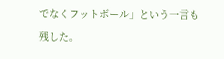でなくフットボール」という一言も残した。